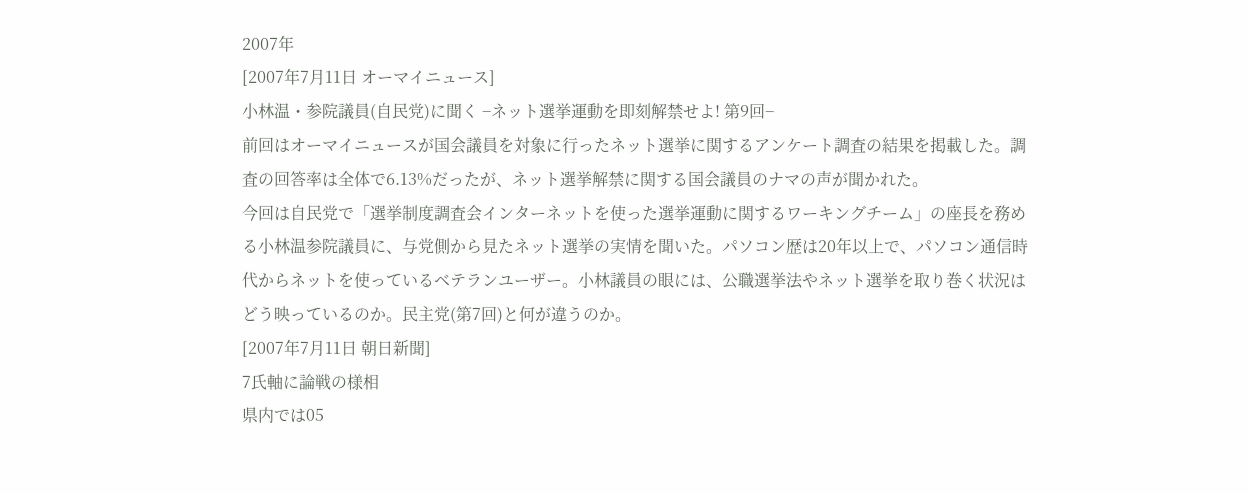2007年
[2007年7月11日 オーマイニュース]
小林温・参院議員(自民党)に聞く −ネット選挙運動を即刻解禁せよ! 第9回−
前回はオーマイニュースが国会議員を対象に行ったネット選挙に関するアンケート調査の結果を掲載した。調査の回答率は全体で6.13%だったが、ネット選挙解禁に関する国会議員のナマの声が聞かれた。
今回は自民党で「選挙制度調査会インターネットを使った選挙運動に関するワーキングチーム」の座長を務める小林温参院議員に、与党側から見たネット選挙の実情を聞いた。パソコン歴は20年以上で、パソコン通信時代からネットを使っているベテランユーザー。小林議員の眼には、公職選挙法やネット選挙を取り巻く状況はどう映っているのか。民主党(第7回)と何が違うのか。
[2007年7月11日 朝日新聞]
7氏軸に論戦の様相
県内では05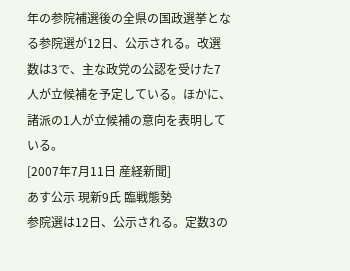年の参院補選後の全県の国政選挙となる参院選が12日、公示される。改選数は3で、主な政党の公認を受けた7人が立候補を予定している。ほかに、諸派の1人が立候補の意向を表明している。
[2007年7月11日 産経新聞]
あす公示 現新9氏 臨戦態勢
参院選は12日、公示される。定数3の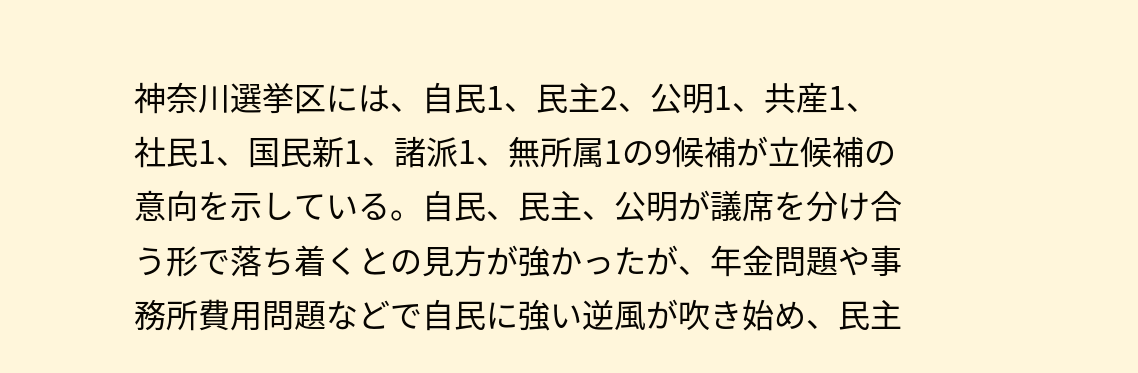神奈川選挙区には、自民1、民主2、公明1、共産1、社民1、国民新1、諸派1、無所属1の9候補が立候補の意向を示している。自民、民主、公明が議席を分け合う形で落ち着くとの見方が強かったが、年金問題や事務所費用問題などで自民に強い逆風が吹き始め、民主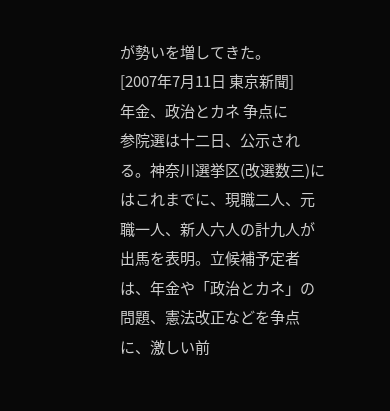が勢いを増してきた。
[2007年7月11日 東京新聞]
年金、政治とカネ 争点に
参院選は十二日、公示される。神奈川選挙区(改選数三)にはこれまでに、現職二人、元職一人、新人六人の計九人が出馬を表明。立候補予定者は、年金や「政治とカネ」の問題、憲法改正などを争点に、激しい前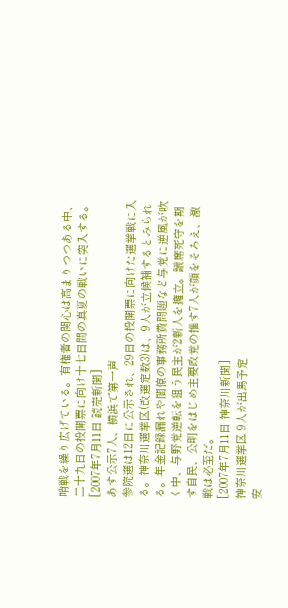哨戦を繰り広げている。有権者の関心は高まりつつある中、二十九日の投開票に向け十七日間の真夏の戦いに突入する。
[2007年7月11日 読売新聞]
あす公示7人、横浜で第一声
参院選は12日に公示され、29日の投開票に向けた選挙戦に入る。神奈川選挙区(改選定数3)は、9人が立候補するとみられる。年金記録漏れや閣僚の事務所費問題など与党に逆風が吹く中、与野党逆転を狙う民主が2新人を擁立。議席死守を期す自民、公明をはじめ主要政党の推す7人が顔をそろえ、激戦は必至だ。
[2007年7月11日 神奈川新聞]
神奈川選挙区 9人が出馬予定
安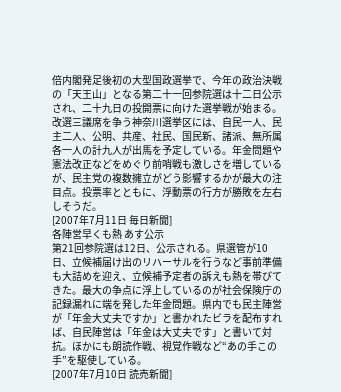倍内閣発足後初の大型国政選挙で、今年の政治決戦の「天王山」となる第二十一回参院選は十二日公示され、二十九日の投開票に向けた選挙戦が始まる。改選三議席を争う神奈川選挙区には、自民一人、民主二人、公明、共産、社民、国民新、諸派、無所属各一人の計九人が出馬を予定している。年金問題や憲法改正などをめぐり前哨戦も激しさを増しているが、民主党の複数擁立がどう影響するかが最大の注目点。投票率とともに、浮動票の行方が勝敗を左右しそうだ。
[2007年7月11日 毎日新聞]
各陣営早くも熱 あす公示
第21回参院選は12日、公示される。県選管が10日、立候補届け出のリハーサルを行うなど事前準備も大詰めを迎え、立候補予定者の訴えも熱を帯びてきた。最大の争点に浮上しているのが社会保険庁の記録漏れに端を発した年金問題。県内でも民主陣営が「年金大丈夫ですか」と書かれたビラを配布すれば、自民陣営は「年金は大丈夫です」と書いて対抗。ほかにも朗読作戦、視覚作戦など“あの手この手”を駆使している。
[2007年7月10日 読売新聞]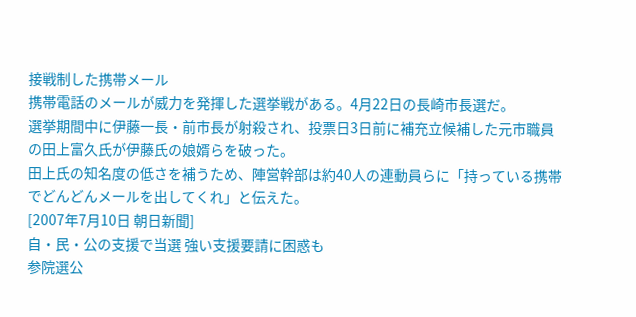接戦制した携帯メール
携帯電話のメールが威力を発揮した選挙戦がある。4月22日の長崎市長選だ。
選挙期間中に伊藤一長・前市長が射殺され、投票日3日前に補充立候補した元市職員の田上富久氏が伊藤氏の娘婿らを破った。
田上氏の知名度の低さを補うため、陣営幹部は約40人の連動員らに「持っている携帯でどんどんメールを出してくれ」と伝えた。
[2007年7月10日 朝日新聞]
自・民・公の支援で当選 強い支援要請に困惑も
参院選公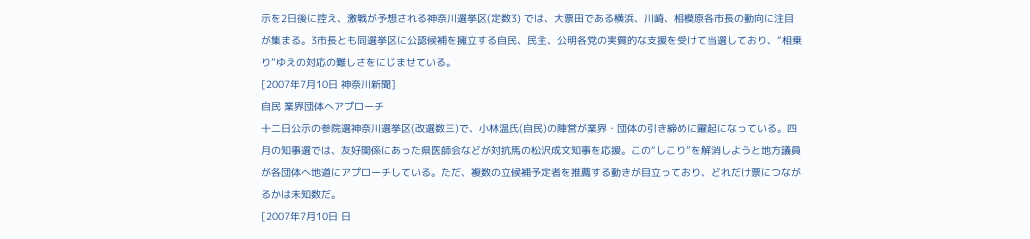示を2日後に控え、激戦が予想される神奈川選挙区(定数3) では、大票田である横浜、川崎、相模原各市長の動向に注目が集まる。3市長とも同選挙区に公認候補を擁立する自民、民主、公明各党の実質的な支援を受けて当選しており、“相乗り”ゆえの対応の難しさをにじませている。
[2007年7月10日 神奈川新聞]
自民 業界団体へアプローチ
十二日公示の参院選神奈川選挙区(改選数三)で、小林温氏(自民)の陣営が業界・団体の引き締めに躍起になっている。四月の知事選では、友好関係にあった県医師会などが対抗馬の松沢成文知事を応援。この“しこり”を解消しようと地方議員が各団体へ地道にアプローチしている。ただ、複数の立候補予定者を推薦する動きが目立っており、どれだけ票につながるかは未知数だ。
[2007年7月10日 日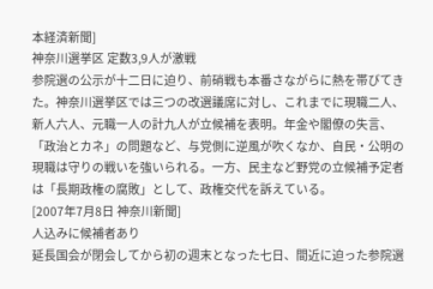本経済新聞]
神奈川選挙区 定数3,9人が激戦
参院選の公示が十二日に迫り、前硝戦も本番さながらに熱を帯びてきた。神奈川選挙区では三つの改選議席に対し、これまでに現職二人、新人六人、元職一人の計九人が立候補を表明。年金や閣僚の失言、「政治とカネ」の問題など、与党側に逆風が吹くなか、自民・公明の現職は守りの戦いを強いられる。一方、民主など野党の立候補予定者は「長期政権の腐敗」として、政権交代を訴えている。
[2007年7月8日 神奈川新聞]
人込みに候補者あり
延長国会が閉会してから初の週末となった七日、間近に迫った参院選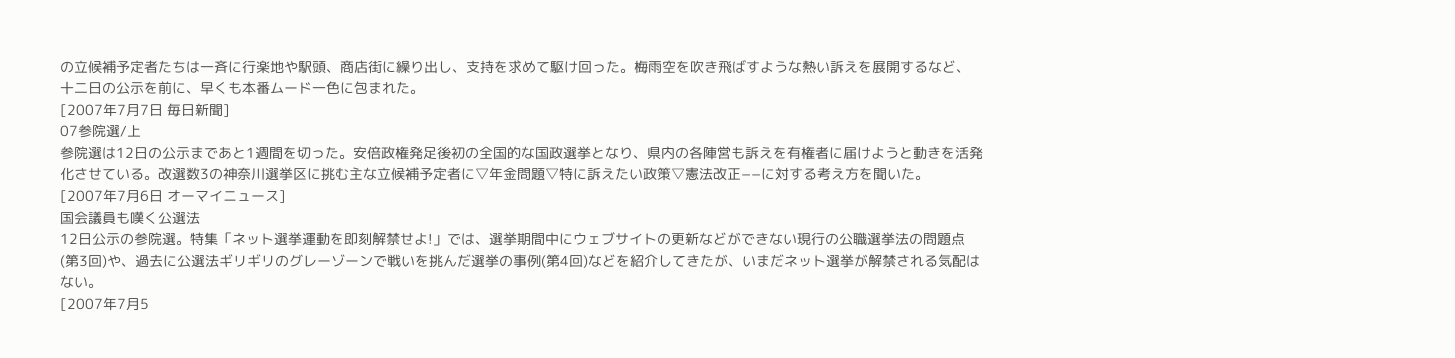の立候補予定者たちは一斉に行楽地や駅頭、商店街に繰り出し、支持を求めて駆け回った。梅雨空を吹き飛ばすような熱い訴えを展開するなど、十二日の公示を前に、早くも本番ムード一色に包まれた。
[2007年7月7日 毎日新聞]
07参院選/上
参院選は12日の公示まであと1週間を切った。安倍政権発足後初の全国的な国政選挙となり、県内の各陣営も訴えを有権者に届けようと動きを活発化させている。改選数3の神奈川選挙区に挑む主な立候補予定者に▽年金問題▽特に訴えたい政策▽憲法改正−−に対する考え方を聞いた。
[2007年7月6日 オーマイニュース]
国会議員も嘆く公選法
12日公示の参院選。特集「ネット選挙運動を即刻解禁せよ!」では、選挙期間中にウェブサイトの更新などができない現行の公職選挙法の問題点(第3回)や、過去に公選法ギリギリのグレーゾーンで戦いを挑んだ選挙の事例(第4回)などを紹介してきたが、いまだネット選挙が解禁される気配はない。
[2007年7月5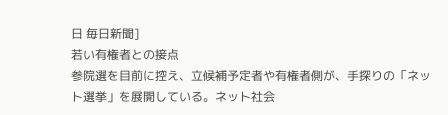日 毎日新聞]
若い有権者との接点
参院選を目前に控え、立候補予定者や有権者側が、手探りの「ネット選挙」を展開している。ネット社会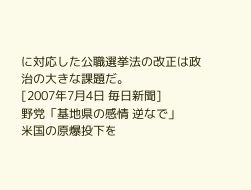に対応した公職選挙法の改正は政治の大きな課題だ。
[2007年7月4日 毎日新聞]
野党「基地県の感情 逆なで」
米国の原爆投下を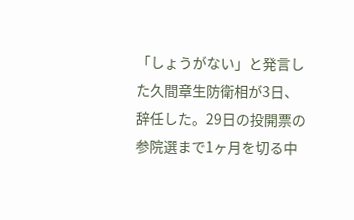「しょうがない」と発言した久間章生防衛相が3日、辞任した。29日の投開票の参院選まで1ヶ月を切る中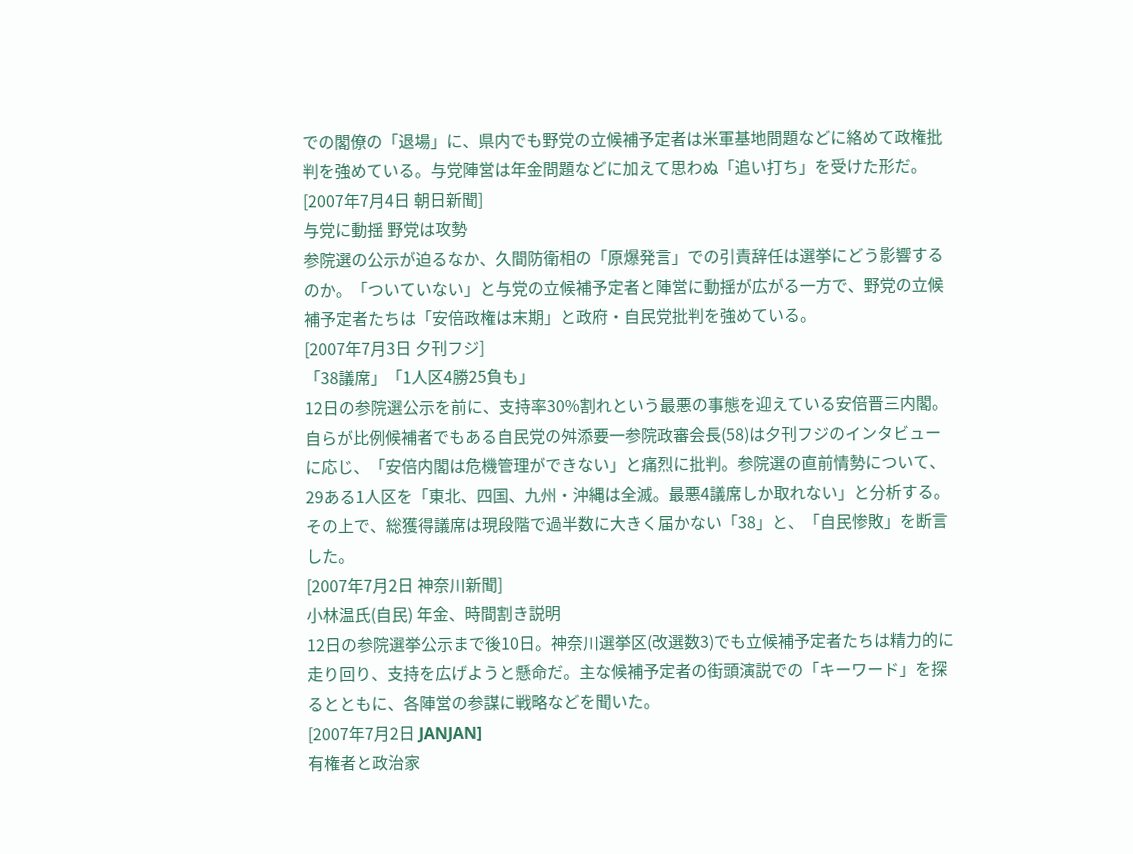での閣僚の「退場」に、県内でも野党の立候補予定者は米軍基地問題などに絡めて政権批判を強めている。与党陣営は年金問題などに加えて思わぬ「追い打ち」を受けた形だ。
[2007年7月4日 朝日新聞]
与党に動揺 野党は攻勢
参院選の公示が迫るなか、久間防衛相の「原爆発言」での引責辞任は選挙にどう影響するのか。「ついていない」と与党の立候補予定者と陣営に動揺が広がる一方で、野党の立候補予定者たちは「安倍政権は末期」と政府・自民党批判を強めている。
[2007年7月3日 夕刊フジ]
「38議席」「1人区4勝25負も」
12日の参院選公示を前に、支持率30%割れという最悪の事態を迎えている安倍晋三内閣。自らが比例候補者でもある自民党の舛添要一参院政審会長(58)は夕刊フジのインタビューに応じ、「安倍内閣は危機管理ができない」と痛烈に批判。参院選の直前情勢について、29ある1人区を「東北、四国、九州・沖縄は全滅。最悪4議席しか取れない」と分析する。その上で、総獲得議席は現段階で過半数に大きく届かない「38」と、「自民惨敗」を断言した。
[2007年7月2日 神奈川新聞]
小林温氏(自民) 年金、時間割き説明
12日の参院選挙公示まで後10日。神奈川選挙区(改選数3)でも立候補予定者たちは精力的に走り回り、支持を広げようと懸命だ。主な候補予定者の街頭演説での「キーワード」を探るとともに、各陣営の参謀に戦略などを聞いた。
[2007年7月2日 JANJAN]
有権者と政治家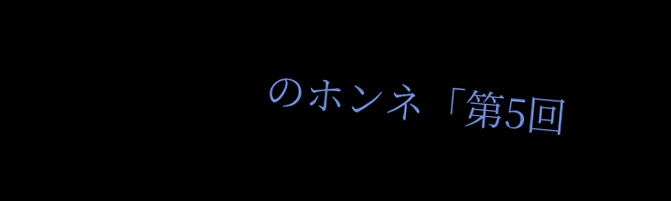のホンネ「第5回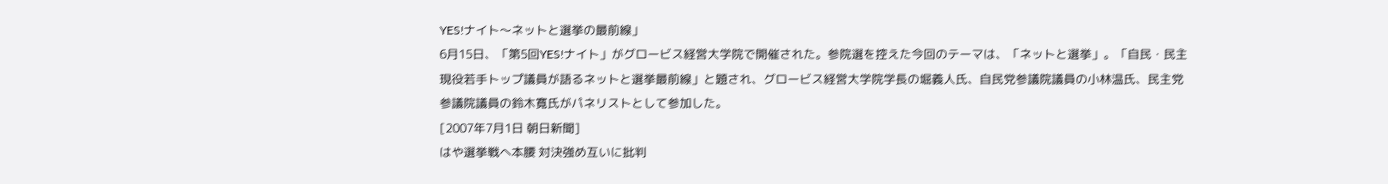YES!ナイト〜ネットと選挙の最前線」
6月15日、「第5回YES!ナイト」がグロービス経営大学院で開催された。参院選を控えた今回のテーマは、「ネットと選挙」。「自民・民主現役若手トップ議員が語るネットと選挙最前線」と題され、グロービス経営大学院学長の堀義人氏、自民党参議院議員の小林温氏、民主党参議院議員の鈴木寛氏がパネリストとして参加した。
[2007年7月1日 朝日新聞]
はや選挙戦へ本腰 対決強め互いに批判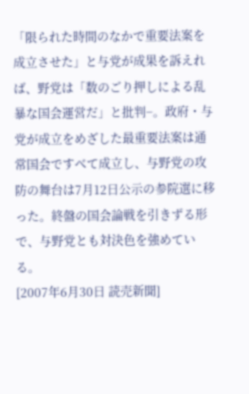「限られた時間のなかで重要法案を成立させた」と与党が成果を訴えれば、野党は「数のごり押しによる乱暴な国会運営だ」と批判−。政府・与党が成立をめざした最重要法案は通常国会ですべて成立し、与野党の攻防の舞台は7月12日公示の参院選に移った。終盤の国会論戦を引きずる形で、与野党とも対決色を強めている。
[2007年6月30日 読売新聞]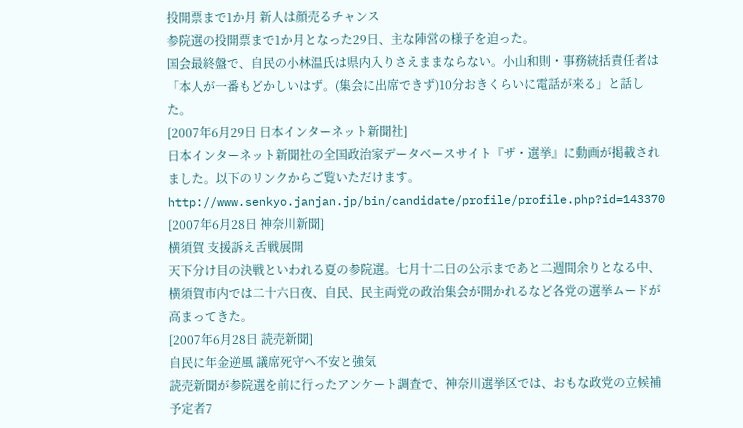投開票まで1か月 新人は顔売るチャンス
参院選の投開票まで1か月となった29日、主な陣営の様子を迫った。
国会最終盤で、自民の小林温氏は県内入りさえままならない。小山和則・事務統括責任者は「本人が一番もどかしいはず。(集会に出席できず)10分おきくらいに電話が来る」と話した。
[2007年6月29日 日本インターネット新聞社]
日本インターネット新聞社の全国政治家データベースサイト『ザ・選挙』に動画が掲載されました。以下のリンクからご覧いただけます。
http://www.senkyo.janjan.jp/bin/candidate/profile/profile.php?id=143370
[2007年6月28日 神奈川新聞]
横須賀 支援訴え舌戦展開
天下分け目の決戦といわれる夏の参院選。七月十二日の公示まであと二週間余りとなる中、横須賀市内では二十六日夜、自民、民主両党の政治集会が開かれるなど各党の選挙ムードが高まってきた。
[2007年6月28日 読売新聞]
自民に年金逆風 議席死守へ不安と強気
読売新聞が参院選を前に行ったアンケート調査で、神奈川選挙区では、おもな政党の立候補予定者7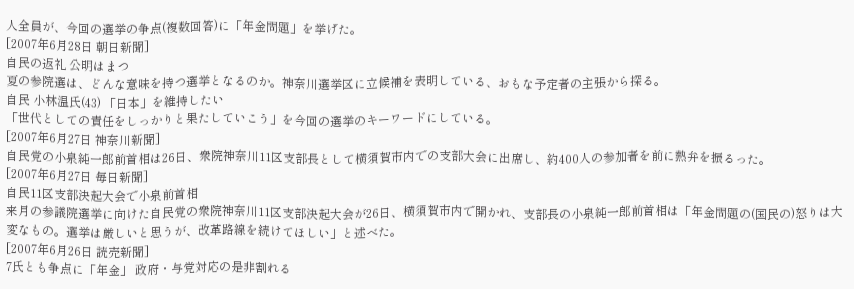人全員が、今回の選挙の争点(複数回答)に「年金問題」を挙げた。
[2007年6月28日 朝日新聞]
自民の返礼 公明はまつ
夏の参院選は、どんな意味を持つ選挙となるのか。神奈川選挙区に立候補を表明している、おもな予定者の主張から探る。
自民 小林温氏(43) 「日本」を維持したい
「世代としての責任をしっかりと果たしていこう」を今回の選挙のキーワードにしている。
[2007年6月27日 神奈川新聞]
自民党の小泉純一郎前首相は26日、衆院神奈川11区支部長として横須賀市内での支部大会に出席し、約400人の参加者を前に熱弁を振るった。
[2007年6月27日 毎日新聞]
自民11区支部決起大会で小泉前首相
来月の参議院選挙に向けた自民党の衆院神奈川11区支部決起大会が26日、横須賀市内で開かれ、支部長の小泉純一郎前首相は「年金問題の(国民の)怒りは大変なもの。選挙は厳しいと思うが、改革路線を続けてほしい」と述べた。
[2007年6月26日 読売新聞]
7氏とも争点に「年金」 政府・与党対応の是非割れる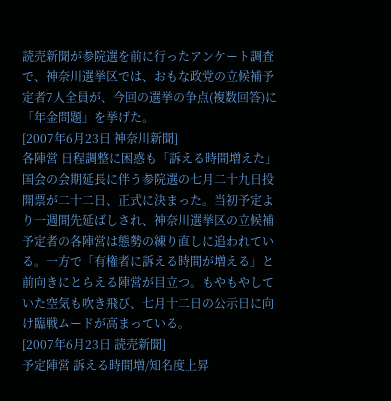読売新聞が参院選を前に行ったアンケート調査で、神奈川選挙区では、おもな政党の立候補予定者7人全員が、今回の選挙の争点(複数回答)に「年金問題」を挙げた。
[2007年6月23日 神奈川新聞]
各陣営 日程調整に困惑も「訴える時間増えた」
国会の会期延長に伴う参院選の七月二十九日投開票が二十二日、正式に決まった。当初予定より一週間先延ばしされ、神奈川選挙区の立候補予定者の各陣営は態勢の練り直しに追われている。一方で「有権者に訴える時間が増える」と前向きにとらえる陣営が目立つ。もやもやしていた空気も吹き飛び、七月十二日の公示日に向け臨戦ムードが高まっている。
[2007年6月23日 読売新聞]
予定陣営 訴える時間増/知名度上昇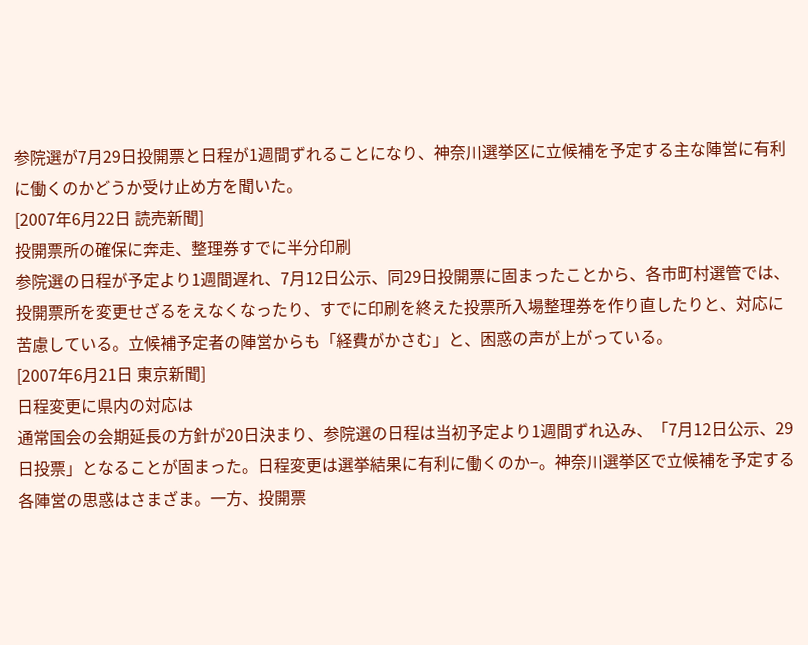参院選が7月29日投開票と日程が1週間ずれることになり、神奈川選挙区に立候補を予定する主な陣営に有利に働くのかどうか受け止め方を聞いた。
[2007年6月22日 読売新聞]
投開票所の確保に奔走、整理券すでに半分印刷
参院選の日程が予定より1週間遅れ、7月12日公示、同29日投開票に固まったことから、各市町村選管では、投開票所を変更せざるをえなくなったり、すでに印刷を終えた投票所入場整理券を作り直したりと、対応に苦慮している。立候補予定者の陣営からも「経費がかさむ」と、困惑の声が上がっている。
[2007年6月21日 東京新聞]
日程変更に県内の対応は
通常国会の会期延長の方針が20日決まり、参院選の日程は当初予定より1週間ずれ込み、「7月12日公示、29日投票」となることが固まった。日程変更は選挙結果に有利に働くのか−。神奈川選挙区で立候補を予定する各陣営の思惑はさまざま。一方、投開票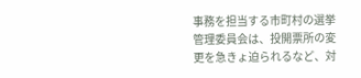事務を担当する市町村の選挙管理委員会は、投開票所の変更を急きょ迫られるなど、対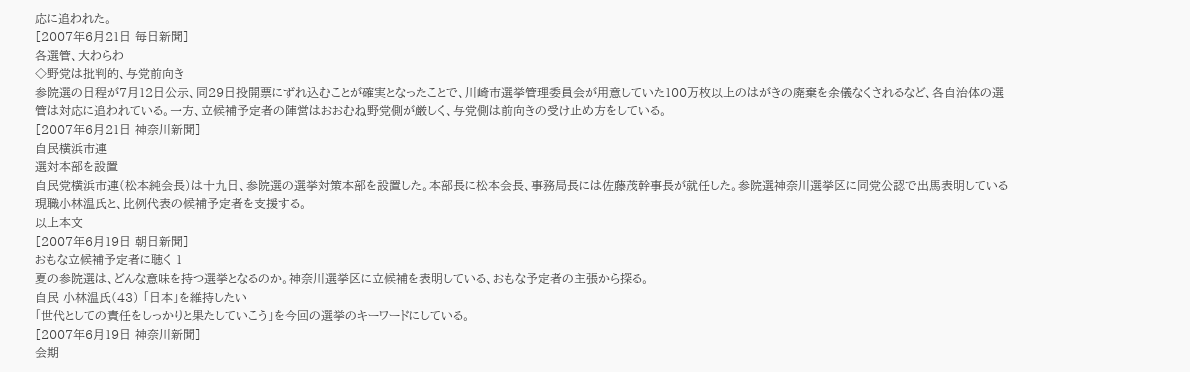応に追われた。
[2007年6月21日 毎日新聞]
各選管、大わらわ
◇野党は批判的、与党前向き
参院選の日程が7月12日公示、同29日投開票にずれ込むことが確実となったことで、川崎市選挙管理委員会が用意していた100万枚以上のはがきの廃棄を余儀なくされるなど、各自治体の選管は対応に追われている。一方、立候補予定者の陣営はおおむね野党側が厳しく、与党側は前向きの受け止め方をしている。
[2007年6月21日 神奈川新聞]
自民横浜市連
選対本部を設置
自民党横浜市連(松本純会長)は十九日、参院選の選挙対策本部を設置した。本部長に松本会長、事務局長には佐藤茂幹事長が就任した。参院選神奈川選挙区に同党公認で出馬表明している現職小林温氏と、比例代表の候補予定者を支援する。
以上本文
[2007年6月19日 朝日新聞]
おもな立候補予定者に聴く 1
夏の参院選は、どんな意味を持つ選挙となるのか。神奈川選挙区に立候補を表明している、おもな予定者の主張から探る。
自民 小林温氏(43) 「日本」を維持したい
「世代としての責任をしっかりと果たしていこう」を今回の選挙のキーワードにしている。
[2007年6月19日 神奈川新聞]
会期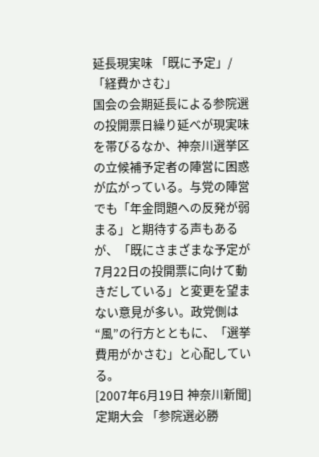延長現実味 「既に予定」/「経費かさむ」
国会の会期延長による参院選の投開票日繰り延べが現実味を帯びるなか、神奈川選挙区の立候補予定者の陣営に困惑が広がっている。与党の陣営でも「年金問題への反発が弱まる」と期待する声もあるが、「既にさまざまな予定が7月22日の投開票に向けて動きだしている」と変更を望まない意見が多い。政党側は“風”の行方とともに、「選挙費用がかさむ」と心配している。
[2007年6月19日 神奈川新聞]
定期大会 「参院選必勝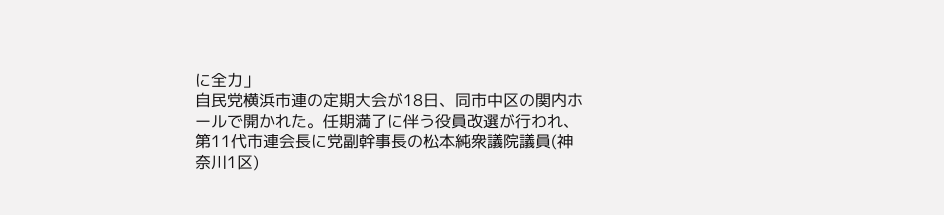に全力」
自民党横浜市連の定期大会が18日、同市中区の関内ホールで開かれた。任期満了に伴う役員改選が行われ、第11代市連会長に党副幹事長の松本純衆議院議員(神奈川1区)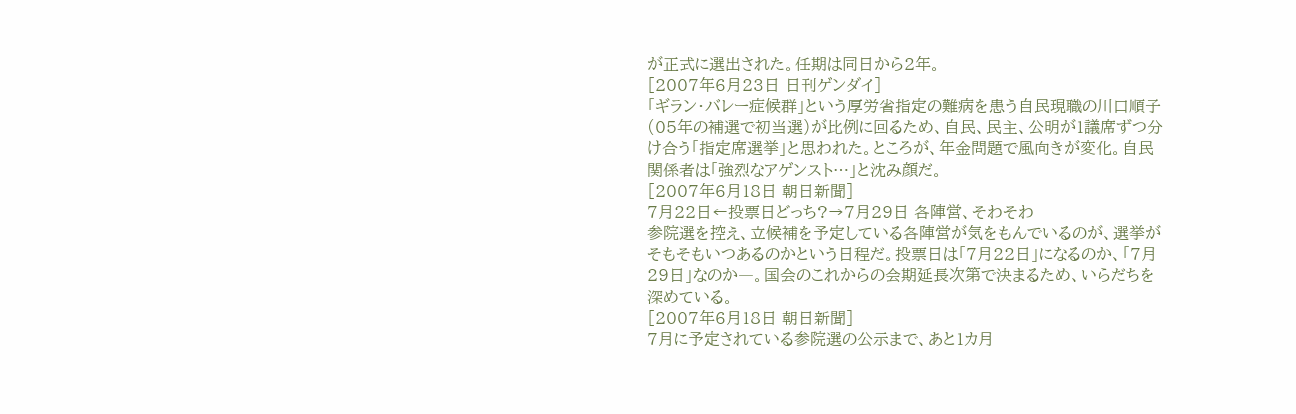が正式に選出された。任期は同日から2年。
[2007年6月23日 日刊ゲンダイ]
「ギラン・バレー症候群」という厚労省指定の難病を患う自民現職の川口順子(05年の補選で初当選)が比例に回るため、自民、民主、公明が1議席ずつ分け合う「指定席選挙」と思われた。ところが、年金問題で風向きが変化。自民関係者は「強烈なアゲンスト…」と沈み顔だ。
[2007年6月18日 朝日新聞]
7月22日←投票日どっち?→7月29日 各陣営、そわそわ
参院選を控え、立候補を予定している各陣営が気をもんでいるのが、選挙がそもそもいつあるのかという日程だ。投票日は「7月22日」になるのか、「7月29日」なのか―。国会のこれからの会期延長次第で決まるため、いらだちを深めている。
[2007年6月18日 朝日新聞]
7月に予定されている参院選の公示まで、あと1カ月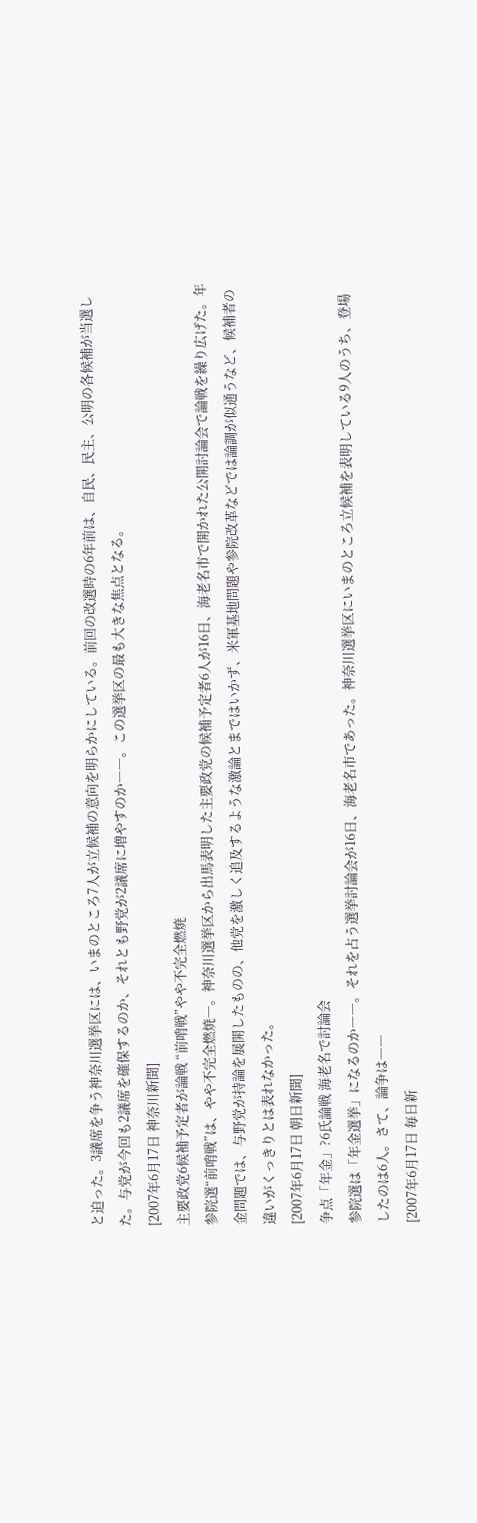と迫った。3議席を争う神奈川選挙区には、いまのところ7人が立候補の意向を明らかにしている。前回の改選時の6年前は、自民、民主、公明の各候補が当選した。与党が今回も2議席を確保するのか、それとも野党が2議席に増やすのか――。この選挙区の最も大きな焦点となる。
[2007年6月17日 神奈川新聞]
主要政党6候補予定者が論戦 “前哨戦”やや不完全燃焼
参院選“前哨戦”は、やや不完全燃焼―。神奈川選挙区から出馬表明した主要政党の候補予定者6人が16日、海老名市で開かれた公開討論会で論戦を繰り広げた。年金問題では、与野党が持論を展開したものの、他党を激しく追及するような激論とまではいかず、米軍基地問題や参院改革などでは論調が似通うなど、候補者の違いがくっきりとは表れなかった。
[2007年6月17日 朝日新聞]
争点「年金」?6氏論戦 海老名で討論会
参院選は「年金選挙」になるのか――。それを占う選挙討論会が16日、海老名市であった。神奈川選挙区にいまのところ立候補を表明している9人のうち、登場したのは6人。さて、論争は――
[2007年6月17日 毎日新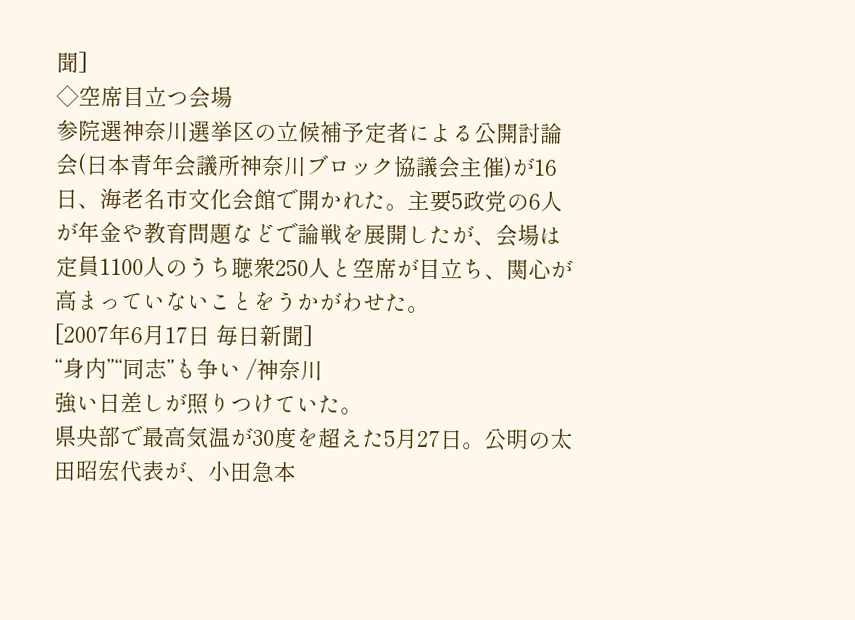聞]
◇空席目立つ会場
参院選神奈川選挙区の立候補予定者による公開討論会(日本青年会議所神奈川ブロック協議会主催)が16日、海老名市文化会館で開かれた。主要5政党の6人が年金や教育問題などで論戦を展開したが、会場は定員1100人のうち聴衆250人と空席が目立ち、関心が高まっていないことをうかがわせた。
[2007年6月17日 毎日新聞]
“身内”“同志”も争い /神奈川
強い日差しが照りつけていた。
県央部で最高気温が30度を超えた5月27日。公明の太田昭宏代表が、小田急本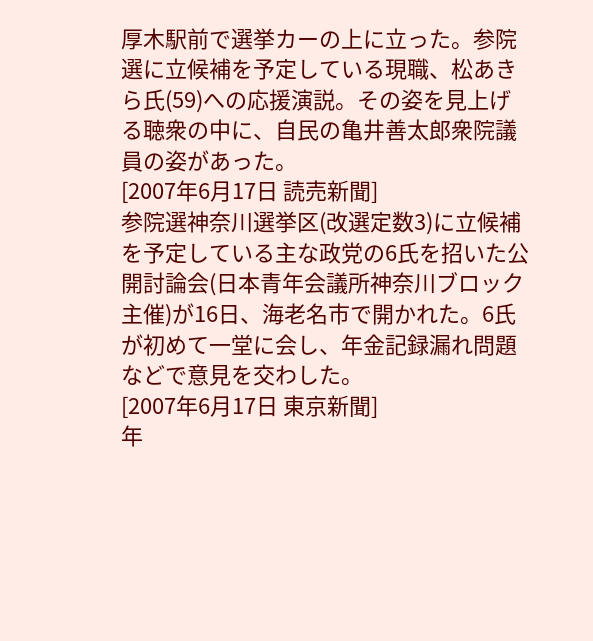厚木駅前で選挙カーの上に立った。参院選に立候補を予定している現職、松あきら氏(59)への応援演説。その姿を見上げる聴衆の中に、自民の亀井善太郎衆院議員の姿があった。
[2007年6月17日 読売新聞]
参院選神奈川選挙区(改選定数3)に立候補を予定している主な政党の6氏を招いた公開討論会(日本青年会議所神奈川ブロック主催)が16日、海老名市で開かれた。6氏が初めて一堂に会し、年金記録漏れ問題などで意見を交わした。
[2007年6月17日 東京新聞]
年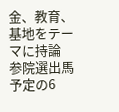金、教育、基地をテーマに持論 参院選出馬予定の6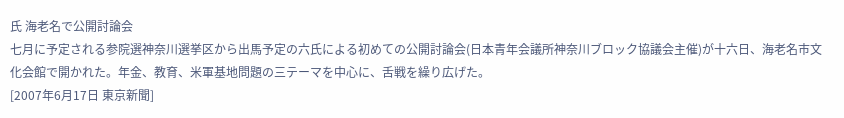氏 海老名で公開討論会
七月に予定される参院選神奈川選挙区から出馬予定の六氏による初めての公開討論会(日本青年会議所神奈川ブロック協議会主催)が十六日、海老名市文化会館で開かれた。年金、教育、米軍基地問題の三テーマを中心に、舌戦を繰り広げた。
[2007年6月17日 東京新聞]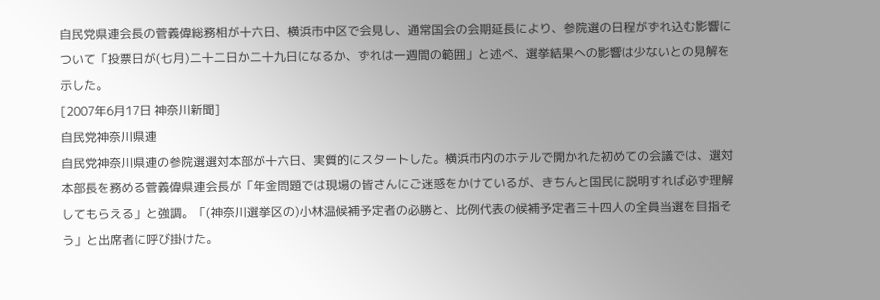自民党県連会長の菅義偉総務相が十六日、横浜市中区で会見し、通常国会の会期延長により、参院選の日程がずれ込む影響について「投票日が(七月)二十二日か二十九日になるか、ずれは一週間の範囲」と述べ、選挙結果への影響は少ないとの見解を示した。
[2007年6月17日 神奈川新聞]
自民党神奈川県連
自民党神奈川県連の参院選選対本部が十六日、実質的にスタートした。横浜市内のホテルで開かれた初めての会議では、選対本部長を務める菅義偉県連会長が「年金問題では現場の皆さんにご迷惑をかけているが、きちんと国民に説明すれば必ず理解してもらえる」と強調。「(神奈川選挙区の)小林温候補予定者の必勝と、比例代表の候補予定者三十四人の全員当選を目指そう」と出席者に呼び掛けた。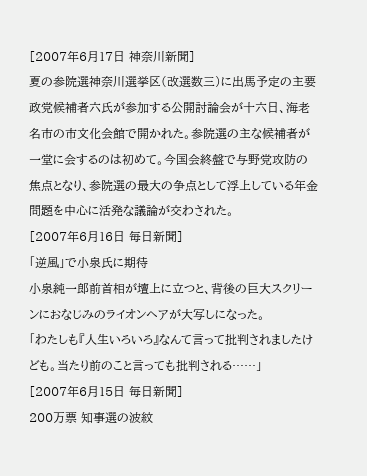[2007年6月17日 神奈川新聞]
夏の参院選神奈川選挙区(改選数三)に出馬予定の主要政党候補者六氏が参加する公開討論会が十六日、海老名市の市文化会館で開かれた。参院選の主な候補者が一堂に会するのは初めて。今国会終盤で与野党攻防の焦点となり、参院選の最大の争点として浮上している年金問題を中心に活発な議論が交わされた。
[2007年6月16日 毎日新聞]
「逆風」で小泉氏に期待
小泉純一郎前首相が壇上に立つと、背後の巨大スクリーンにおなじみのライオンヘアが大写しになった。
「わたしも『人生いろいろ』なんて言って批判されましたけども。当たり前のこと言っても批判される……」
[2007年6月15日 毎日新聞]
200万票 知事選の波紋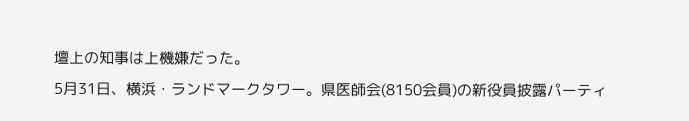壇上の知事は上機嫌だった。
5月31日、横浜・ランドマークタワー。県医師会(8150会員)の新役員披露パーティ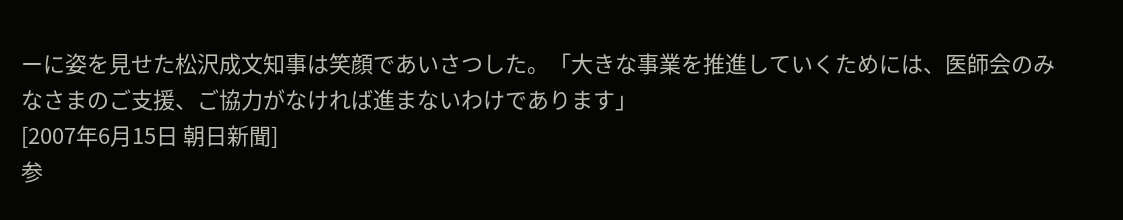ーに姿を見せた松沢成文知事は笑顔であいさつした。「大きな事業を推進していくためには、医師会のみなさまのご支援、ご協力がなければ進まないわけであります」
[2007年6月15日 朝日新聞]
参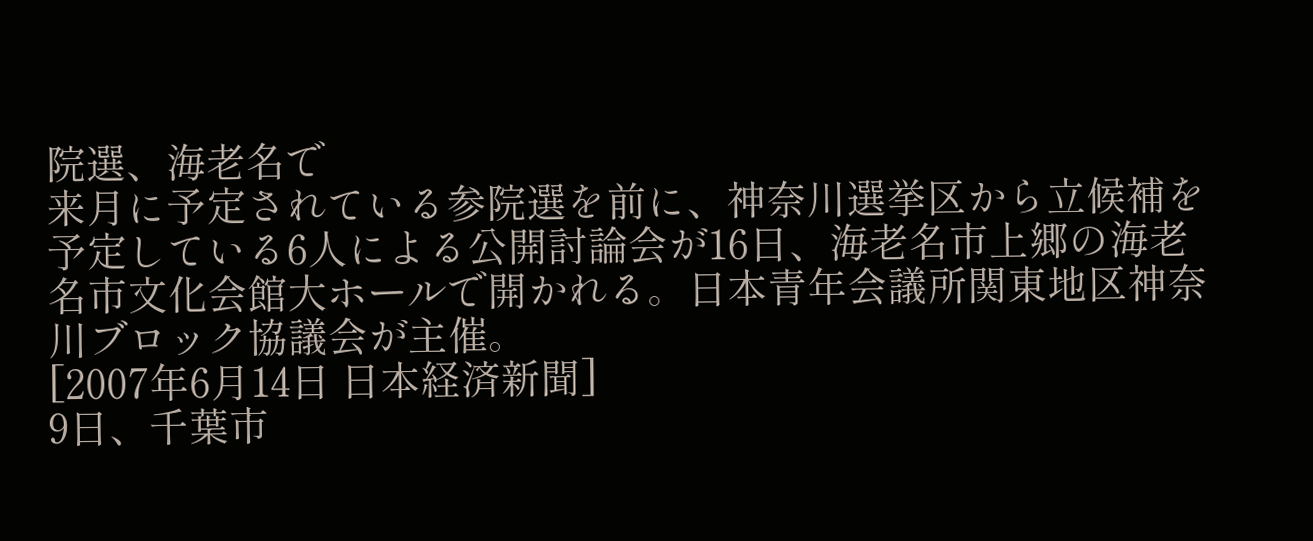院選、海老名で
来月に予定されている参院選を前に、神奈川選挙区から立候補を予定している6人による公開討論会が16日、海老名市上郷の海老名市文化会館大ホールで開かれる。日本青年会議所関東地区神奈川ブロック協議会が主催。
[2007年6月14日 日本経済新聞]
9日、千葉市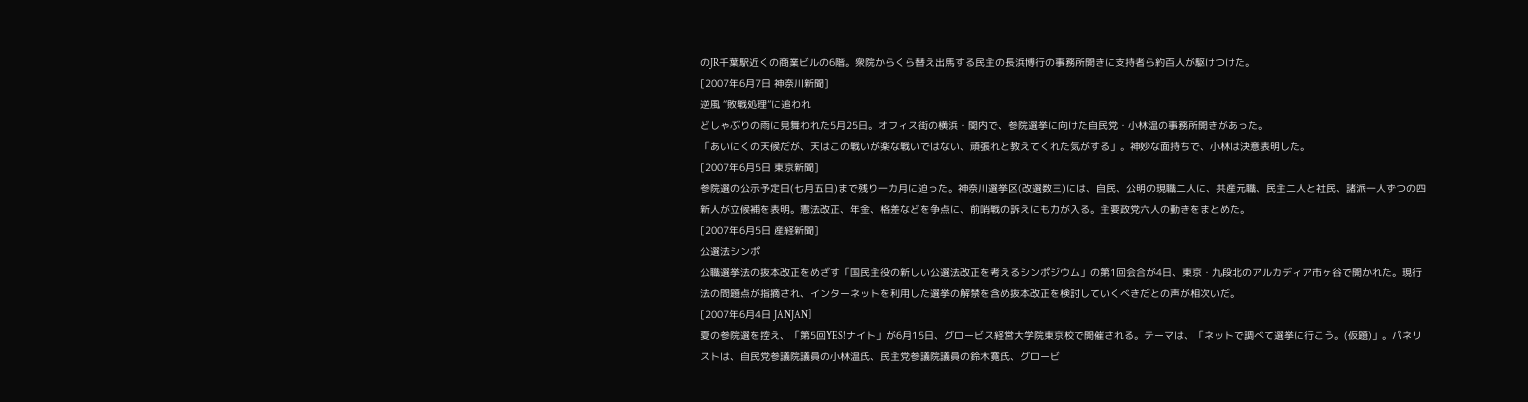のJR千葉駅近くの商業ビルの6階。衆院からくら替え出馬する民主の長浜博行の事務所開きに支持者ら約百人が駆けつけた。
[2007年6月7日 神奈川新聞]
逆風 “敗戦処理”に追われ
どしゃぶりの雨に見舞われた5月25日。オフィス街の横浜・関内で、参院選挙に向けた自民党・小林温の事務所開きがあった。
「あいにくの天候だが、天はこの戦いが楽な戦いではない、頑張れと教えてくれた気がする」。神妙な面持ちで、小林は決意表明した。
[2007年6月5日 東京新聞]
参院選の公示予定日(七月五日)まで残り一カ月に迫った。神奈川選挙区(改選数三)には、自民、公明の現職二人に、共産元職、民主二人と社民、諸派一人ずつの四新人が立候補を表明。憲法改正、年金、格差などを争点に、前哨戦の訴えにも力が入る。主要政党六人の動きをまとめた。
[2007年6月5日 産経新聞]
公選法シンポ
公職選挙法の抜本改正をめざす「国民主役の新しい公選法改正を考えるシンポジウム」の第1回会合が4日、東京・九段北のアルカディア市ヶ谷で開かれた。現行法の問題点が指摘され、インターネットを利用した選挙の解禁を含め抜本改正を検討していくべきだとの声が相次いだ。
[2007年6月4日 JANJAN]
夏の参院選を控え、「第5回YES!ナイト」が6月15日、グロービス経営大学院東京校で開催される。テーマは、「ネットで調べて選挙に行こう。(仮題)」。パネリストは、自民党参議院議員の小林温氏、民主党参議院議員の鈴木寛氏、グロービ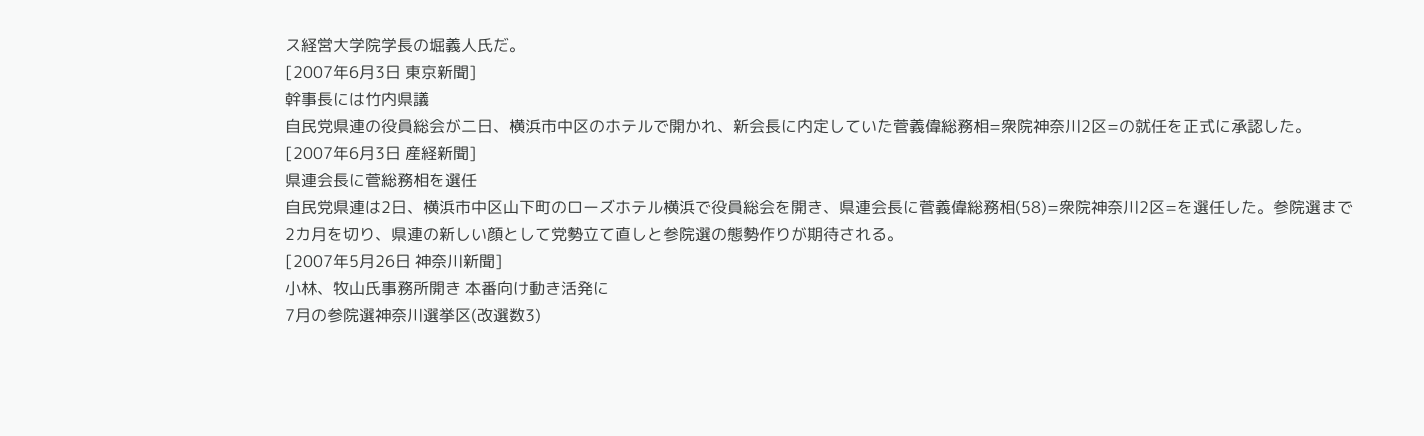ス経営大学院学長の堀義人氏だ。
[2007年6月3日 東京新聞]
幹事長には竹内県議
自民党県連の役員総会が二日、横浜市中区のホテルで開かれ、新会長に内定していた菅義偉総務相=衆院神奈川2区=の就任を正式に承認した。
[2007年6月3日 産経新聞]
県連会長に菅総務相を選任
自民党県連は2日、横浜市中区山下町のローズホテル横浜で役員総会を開き、県連会長に菅義偉総務相(58)=衆院神奈川2区=を選任した。参院選まで2カ月を切り、県連の新しい顔として党勢立て直しと参院選の態勢作りが期待される。
[2007年5月26日 神奈川新聞]
小林、牧山氏事務所開き 本番向け動き活発に
7月の参院選神奈川選挙区(改選数3)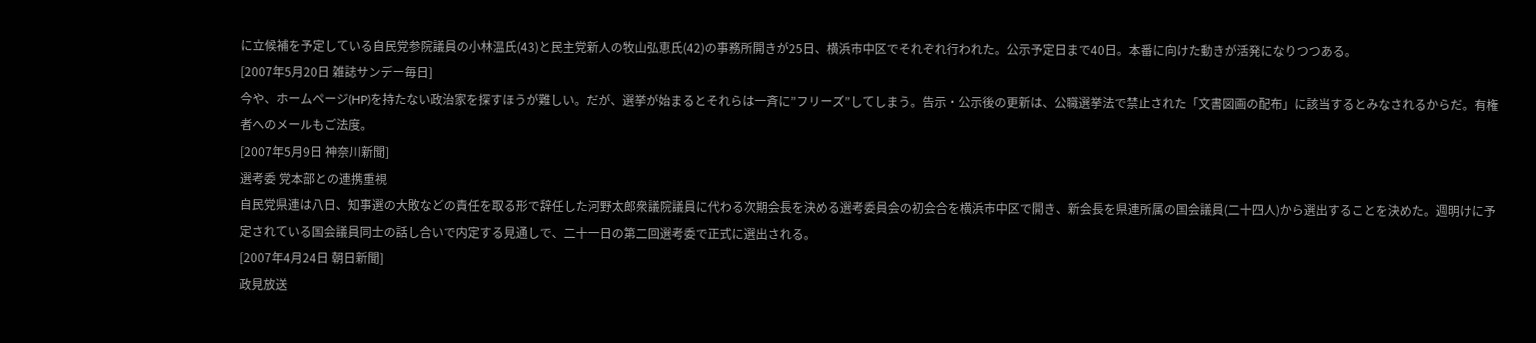に立候補を予定している自民党参院議員の小林温氏(43)と民主党新人の牧山弘恵氏(42)の事務所開きが25日、横浜市中区でそれぞれ行われた。公示予定日まで40日。本番に向けた動きが活発になりつつある。
[2007年5月20日 雑誌サンデー毎日]
今や、ホームページ(HP)を持たない政治家を探すほうが難しい。だが、選挙が始まるとそれらは一斉に”フリーズ”してしまう。告示・公示後の更新は、公職選挙法で禁止された「文書図画の配布」に該当するとみなされるからだ。有権者へのメールもご法度。
[2007年5月9日 神奈川新聞]
選考委 党本部との連携重視
自民党県連は八日、知事選の大敗などの責任を取る形で辞任した河野太郎衆議院議員に代わる次期会長を決める選考委員会の初会合を横浜市中区で開き、新会長を県連所属の国会議員(二十四人)から選出することを決めた。週明けに予定されている国会議員同士の話し合いで内定する見通しで、二十一日の第二回選考委で正式に選出される。
[2007年4月24日 朝日新聞]
政見放送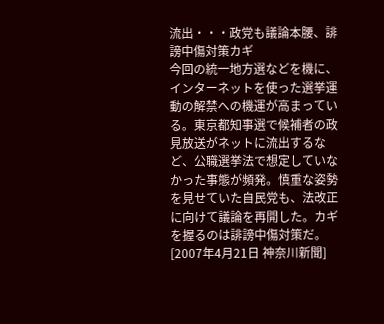流出・・・政党も議論本腰、誹謗中傷対策カギ
今回の統一地方選などを機に、インターネットを使った選挙運動の解禁への機運が高まっている。東京都知事選で候補者の政見放送がネットに流出するなど、公職選挙法で想定していなかった事態が頻発。慎重な姿勢を見せていた自民党も、法改正に向けて議論を再開した。カギを握るのは誹謗中傷対策だ。
[2007年4月21日 神奈川新聞]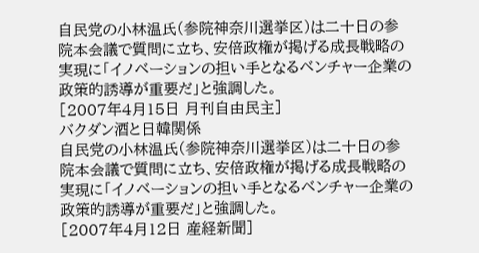自民党の小林温氏(参院神奈川選挙区)は二十日の参院本会議で質問に立ち、安倍政権が掲げる成長戦略の実現に「イノベーションの担い手となるベンチャー企業の政策的誘導が重要だ」と強調した。
[2007年4月15日 月刊自由民主]
バクダン酒と日韓関係
自民党の小林温氏(参院神奈川選挙区)は二十日の参院本会議で質問に立ち、安倍政権が掲げる成長戦略の実現に「イノベーションの担い手となるベンチャー企業の政策的誘導が重要だ」と強調した。
[2007年4月12日 産経新聞]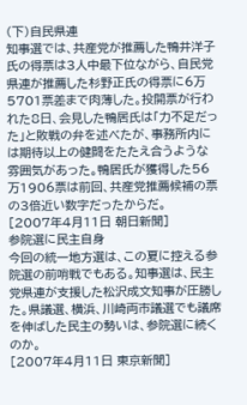(下)自民県連
知事選では、共産党が推薦した鴨井洋子氏の得票は3人中最下位ながら、自民党県連が推薦した杉野正氏の得票に6万5701票差まで肉薄した。投開票が行われた8日、会見した鴨居氏は「力不足だった」と敗戦の弁を述べたが、事務所内には期待以上の健闘をたたえ合うような雰囲気があった。鴨居氏が獲得した56万1906票は前回、共産党推薦候補の票の3倍近い数字だったからだ。
[2007年4月11日 朝日新聞]
参院選に民主自身
今回の統一地方選は、この夏に控える参院選の前哨戦でもある。知事選は、民主党県連が支援した松沢成文知事が圧勝した。県議選、横浜、川崎両市議選でも議席を伸ばした民主の勢いは、参院選に続くのか。
[2007年4月11日 東京新聞]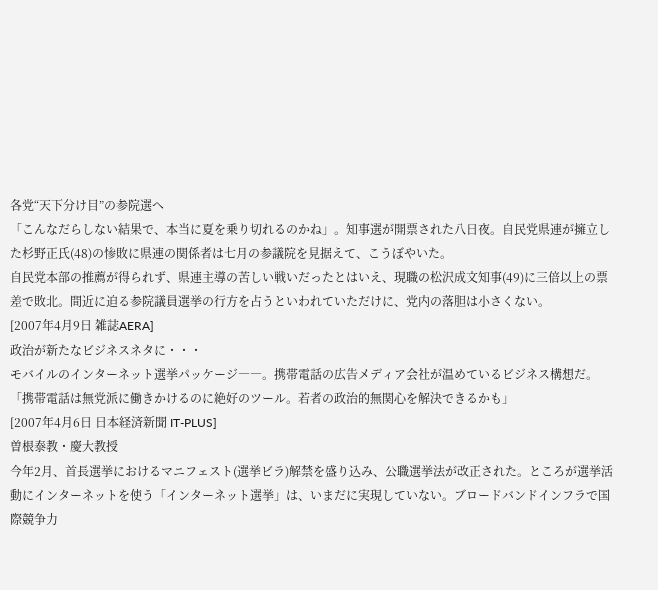各党“天下分け目”の参院選へ
「こんなだらしない結果で、本当に夏を乗り切れるのかね」。知事選が開票された八日夜。自民党県連が擁立した杉野正氏(48)の惨敗に県連の関係者は七月の参議院を見据えて、こうぼやいた。
自民党本部の推薦が得られず、県連主導の苦しい戦いだったとはいえ、現職の松沢成文知事(49)に三倍以上の票差で敗北。間近に迫る参院議員選挙の行方を占うといわれていただけに、党内の落胆は小さくない。
[2007年4月9日 雑誌AERA]
政治が新たなビジネスネタに・・・
モバイルのインターネット選挙パッケージ――。携帯電話の広告メディア会社が温めているビジネス構想だ。
「携帯電話は無党派に働きかけるのに絶好のツール。若者の政治的無関心を解決できるかも」
[2007年4月6日 日本経済新聞 IT-PLUS]
曽根泰教・慶大教授
今年2月、首長選挙におけるマニフェスト(選挙ビラ)解禁を盛り込み、公職選挙法が改正された。ところが選挙活動にインターネットを使う「インターネット選挙」は、いまだに実現していない。ブロードバンドインフラで国際競争力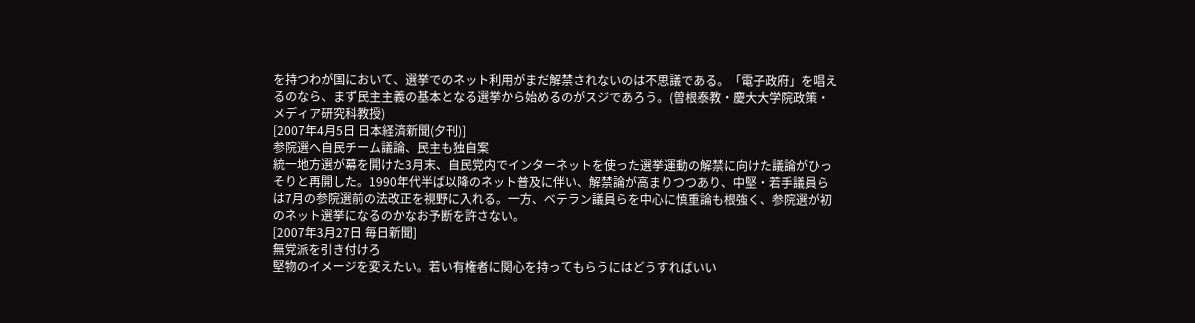を持つわが国において、選挙でのネット利用がまだ解禁されないのは不思議である。「電子政府」を唱えるのなら、まず民主主義の基本となる選挙から始めるのがスジであろう。(曽根泰教・慶大大学院政策・メディア研究科教授)
[2007年4月5日 日本経済新聞(夕刊)]
参院選へ自民チーム議論、民主も独自案
統一地方選が幕を開けた3月末、自民党内でインターネットを使った選挙運動の解禁に向けた議論がひっそりと再開した。1990年代半ば以降のネット普及に伴い、解禁論が高まりつつあり、中堅・若手議員らは7月の参院選前の法改正を視野に入れる。一方、ベテラン議員らを中心に慎重論も根強く、参院選が初のネット選挙になるのかなお予断を許さない。
[2007年3月27日 毎日新聞]
無党派を引き付けろ
堅物のイメージを変えたい。若い有権者に関心を持ってもらうにはどうすればいい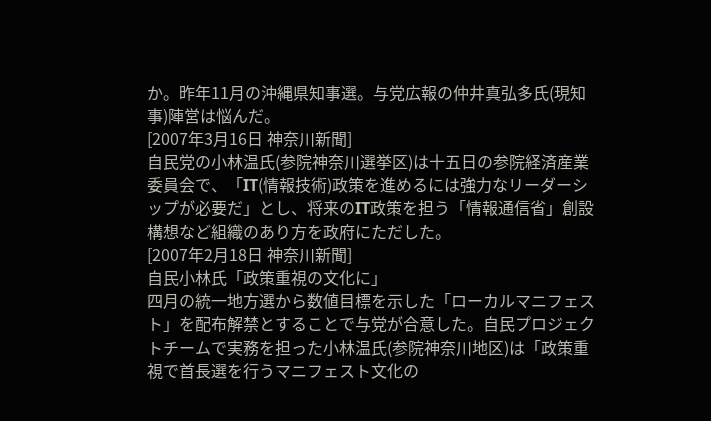か。昨年11月の沖縄県知事選。与党広報の仲井真弘多氏(現知事)陣営は悩んだ。
[2007年3月16日 神奈川新聞]
自民党の小林温氏(参院神奈川選挙区)は十五日の参院経済産業委員会で、「IT(情報技術)政策を進めるには強力なリーダーシップが必要だ」とし、将来のIT政策を担う「情報通信省」創設構想など組織のあり方を政府にただした。
[2007年2月18日 神奈川新聞]
自民小林氏「政策重視の文化に」
四月の統一地方選から数値目標を示した「ローカルマニフェスト」を配布解禁とすることで与党が合意した。自民プロジェクトチームで実務を担った小林温氏(参院神奈川地区)は「政策重視で首長選を行うマニフェスト文化の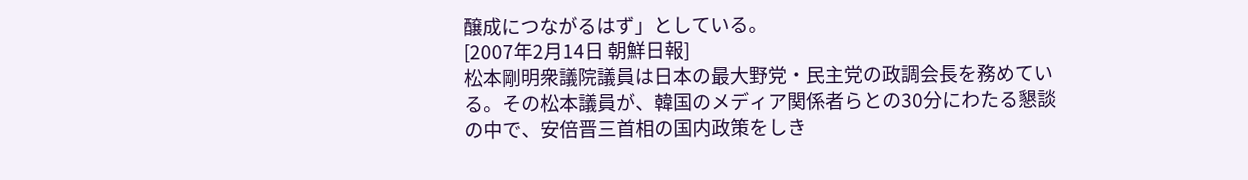醸成につながるはず」としている。
[2007年2月14日 朝鮮日報]
松本剛明衆議院議員は日本の最大野党・民主党の政調会長を務めている。その松本議員が、韓国のメディア関係者らとの30分にわたる懇談の中で、安倍晋三首相の国内政策をしき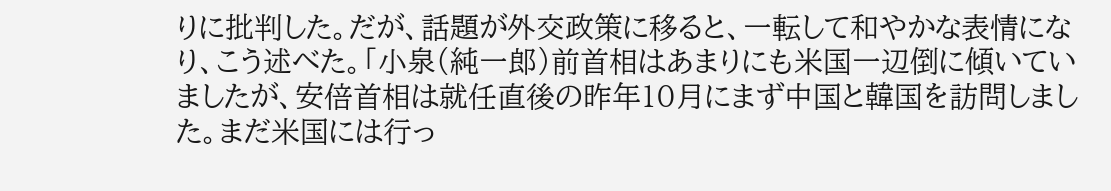りに批判した。だが、話題が外交政策に移ると、一転して和やかな表情になり、こう述べた。「小泉(純一郎)前首相はあまりにも米国一辺倒に傾いていましたが、安倍首相は就任直後の昨年10月にまず中国と韓国を訪問しました。まだ米国には行っ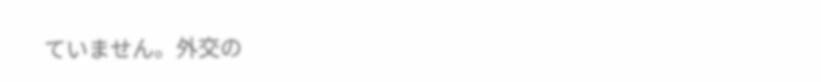ていません。外交の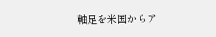軸足を米国からア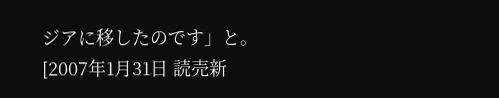ジアに移したのです」と。
[2007年1月31日 読売新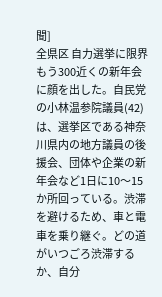聞]
全県区 自力選挙に限界
もう300近くの新年会に顔を出した。自民党の小林温参院議員(42)は、選挙区である神奈川県内の地方議員の後援会、団体や企業の新年会など1日に10〜15か所回っている。渋滞を避けるため、車と電車を乗り継ぐ。どの道がいつごろ渋滞するか、自分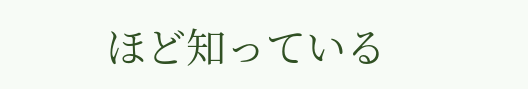ほど知っている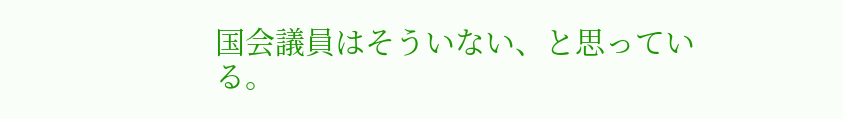国会議員はそういない、と思っている。